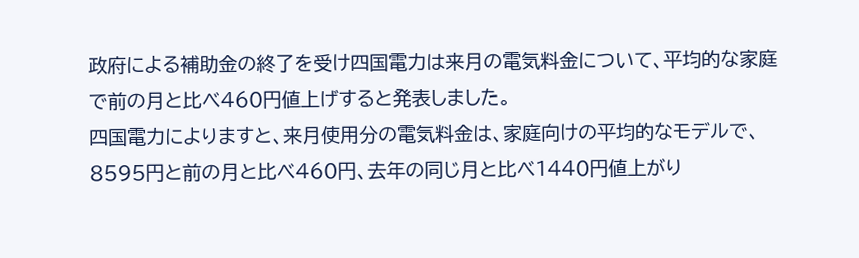政府による補助金の終了を受け四国電力は来月の電気料金について、平均的な家庭で前の月と比べ460円値上げすると発表しました。
四国電力によりますと、来月使用分の電気料金は、家庭向けの平均的なモデルで、8595円と前の月と比べ460円、去年の同じ月と比べ1440円値上がり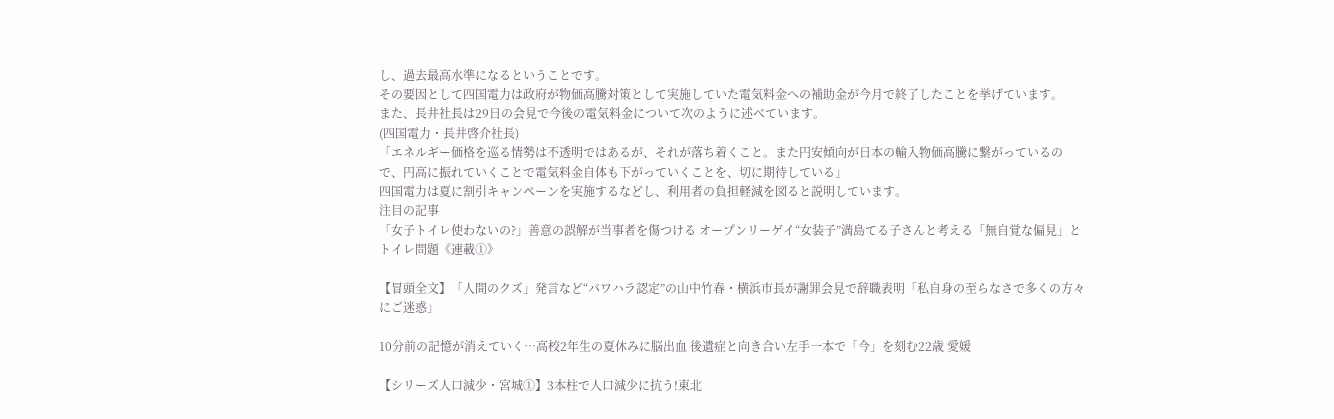し、過去最高水準になるということです。
その要因として四国電力は政府が物価高騰対策として実施していた電気料金への補助金が今月で終了したことを挙げています。
また、長井社長は29日の会見で今後の電気料金について次のように述べています。
(四国電力・長井啓介社長)
「エネルギー価格を巡る情勢は不透明ではあるが、それが落ち着くこと。また円安傾向が日本の輸入物価高騰に繋がっているので、円高に振れていくことで電気料金自体も下がっていくことを、切に期待している」
四国電力は夏に割引キャンペーンを実施するなどし、利用者の負担軽減を図ると説明しています。
注目の記事
「女子トイレ使わないの?」善意の誤解が当事者を傷つける オープンリーゲイ“女装子”満島てる子さんと考える「無自覚な偏見」とトイレ問題《連載①》

【冒頭全文】「人間のクズ」発言など“パワハラ認定”の山中竹春・横浜市長が謝罪会見で辞職表明「私自身の至らなさで多くの方々にご迷惑」

10分前の記憶が消えていく…高校2年生の夏休みに脳出血 後遺症と向き合い左手一本で「今」を刻む22歳 愛媛

【シリーズ人口減少・宮城①】3本柱で人口減少に抗う!東北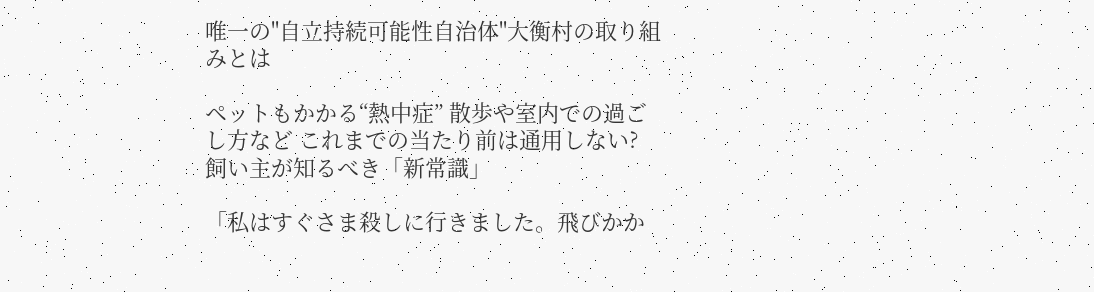唯一の"自立持続可能性自治体"大衡村の取り組みとは

ペットもかかる“熱中症” 散歩や室内での過ごし方など これまでの当たり前は通用しない? 飼い主が知るべき「新常識」

「私はすぐさま殺しに行きました。飛びかか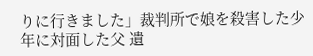りに行きました」裁判所で娘を殺害した少年に対面した父 遺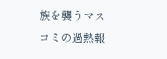族を襲うマスコミの過熱報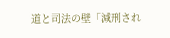道と司法の壁「減刑され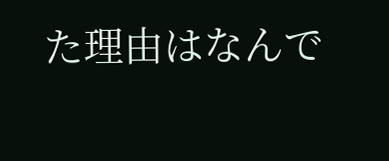た理由はなんで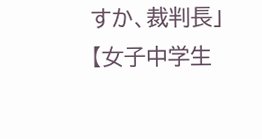すか、裁判長」【女子中学生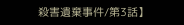殺害遺棄事件/第3話】